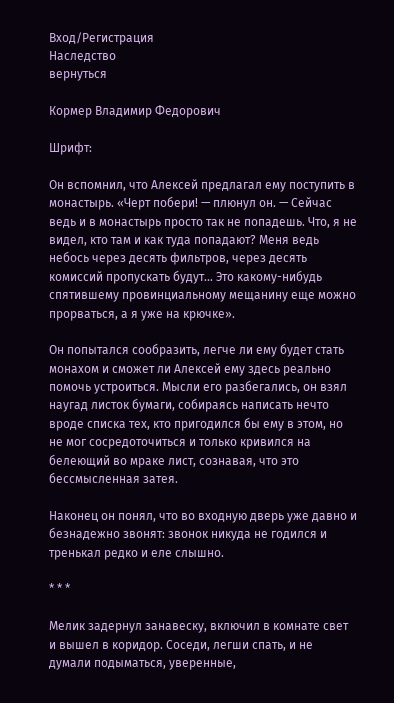Вход/Регистрация
Наследство
вернуться

Кормер Владимир Федорович

Шрифт:

Он вспомнил, что Алексей предлагал ему поступить в монастырь. «Черт побери! — плюнул он. — Сейчас ведь и в монастырь просто так не попадешь. Что, я не видел, кто там и как туда попадают? Меня ведь небось через десять фильтров, через десять комиссий пропускать будут… Это какому-нибудь спятившему провинциальному мещанину еще можно прорваться, а я уже на крючке».

Он попытался сообразить, легче ли ему будет стать монахом и сможет ли Алексей ему здесь реально помочь устроиться. Мысли его разбегались, он взял наугад листок бумаги, собираясь написать нечто вроде списка тех, кто пригодился бы ему в этом, но не мог сосредоточиться и только кривился на белеющий во мраке лист, сознавая, что это бессмысленная затея.

Наконец он понял, что во входную дверь уже давно и безнадежно звонят: звонок никуда не годился и тренькал редко и еле слышно.

* * *

Мелик задернул занавеску, включил в комнате свет и вышел в коридор. Соседи, легши спать, и не думали подыматься, уверенные,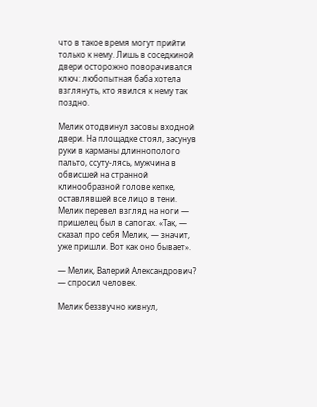что в такое время могут прийти только к нему. Лишь в соседкиной двери осторожно поворачивался ключ: любопытная баба хотела взглянуть, кто явился к нему так поздно.

Мелик отодвинул засовы входной двери. На площадке стоял, засунув руки в карманы длиннополого пальто, ссуту-лясь, мужчина в обвисшей на странной клинообразной голове кепке, оставлявшей все лицо в тени. Мелик перевел взгляд на ноги — пришелец был в сапогах. «Так, — сказал про себя Мелик, — значит, уже пришли. Вот как оно бывает».

— Мелик, Валерий Александрович? — спросил человек.

Мелик беззвучно кивнул,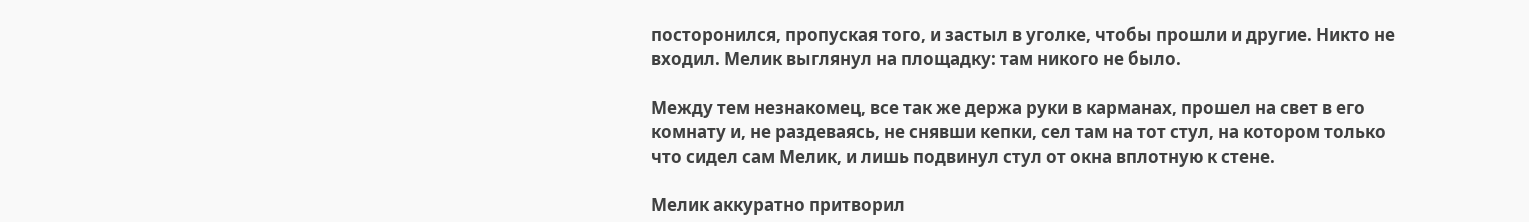посторонился, пропуская того, и застыл в уголке, чтобы прошли и другие. Никто не входил. Мелик выглянул на площадку: там никого не было.

Между тем незнакомец, все так же держа руки в карманах, прошел на свет в его комнату и, не раздеваясь, не снявши кепки, сел там на тот стул, на котором только что сидел сам Мелик, и лишь подвинул стул от окна вплотную к стене.

Мелик аккуратно притворил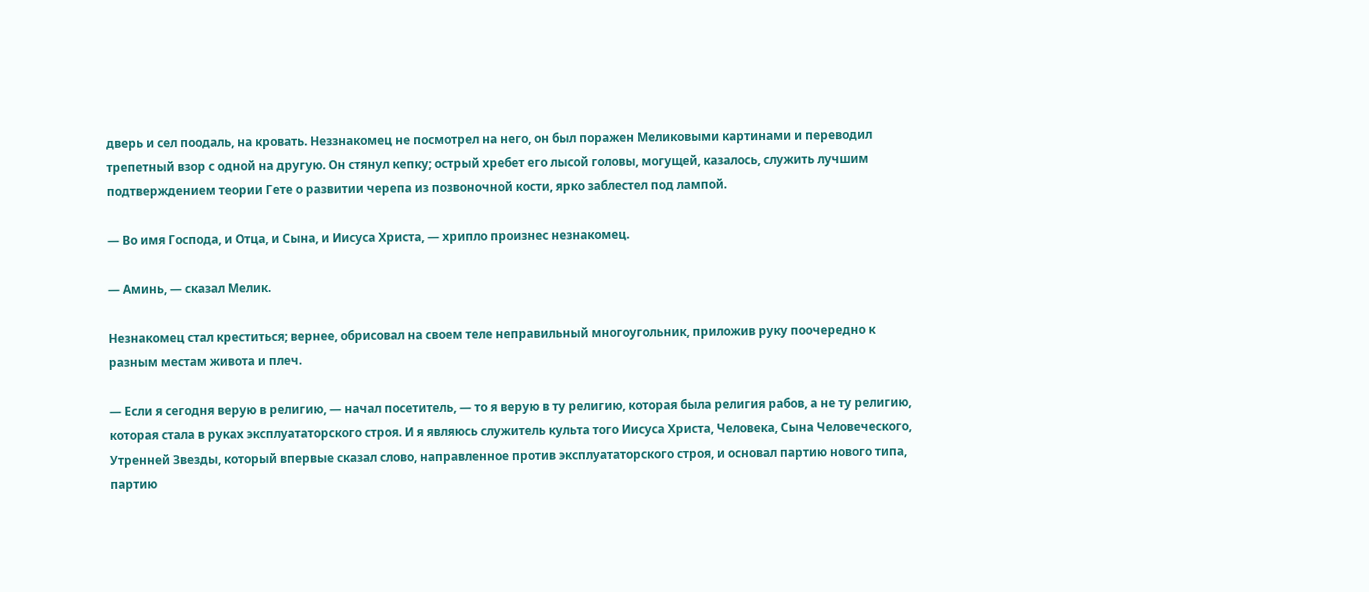дверь и сел поодаль, на кровать. Неззнакомец не посмотрел на него, он был поражен Меликовыми картинами и переводил трепетный взор с одной на другую. Он стянул кепку; острый хребет его лысой головы, могущей, казалось, служить лучшим подтверждением теории Гете о развитии черепа из позвоночной кости, ярко заблестел под лампой.

— Во имя Господа, и Отца, и Сына, и Иисуса Христа, — хрипло произнес незнакомец.

— Аминь, — сказал Мелик.

Незнакомец стал креститься; вернее, обрисовал на своем теле неправильный многоугольник, приложив руку поочередно к разным местам живота и плеч.

— Если я сегодня верую в религию, — начал посетитель, — то я верую в ту религию, которая была религия рабов, а не ту религию, которая стала в руках эксплуататорского строя. И я являюсь служитель культа того Иисуса Христа, Человека, Сына Человеческого, Утренней Звезды, который впервые сказал слово, направленное против эксплуататорского строя, и основал партию нового типа, партию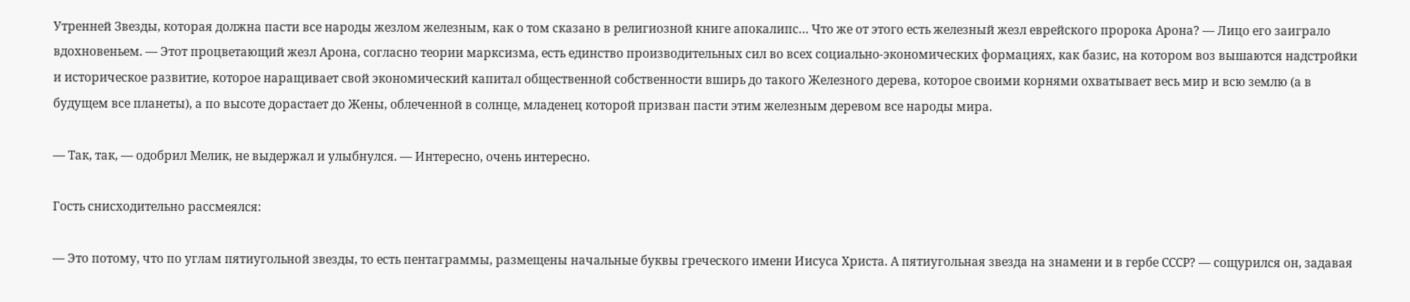Утренней Звезды, которая должна пасти все народы жезлом железным, как о том сказано в религиозной книге апокалипс… Что же от этого есть железный жезл еврейского пророка Арона? — Лицо его заиграло вдохновеньем. — Этот процветающий жезл Арона, согласно теории марксизма, есть единство производительных сил во всех социально-экономических формациях, как базис, на котором воз вышаются надстройки и историческое развитие, которое наращивает свой экономический капитал общественной собственности вширь до такого Железного дерева, которое своими корнями охватывает весь мир и всю землю (а в будущем все планеты), а по высоте дорастает до Жены, облеченной в солнце, младенец которой призван пасти этим железным деревом все народы мира.

— Так, так, — одобрил Мелик, не выдержал и улыбнулся. — Интересно, очень интересно.

Гость снисходительно рассмеялся:

— Это потому, что по углам пятиугольной звезды, то есть пентаграммы, размещены начальные буквы греческого имени Иисуса Христа. А пятиугольная звезда на знамени и в гербе СССР? — сощурился он, задавая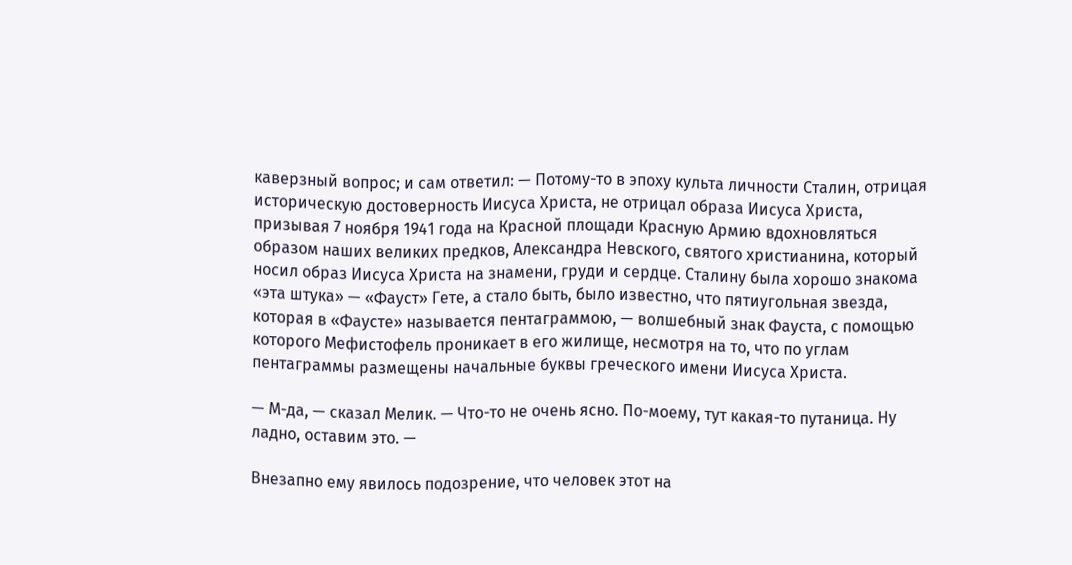каверзный вопрос; и сам ответил: — Потому-то в эпоху культа личности Сталин, отрицая историческую достоверность Иисуса Христа, не отрицал образа Иисуса Христа, призывая 7 ноября 1941 года на Красной площади Красную Армию вдохновляться образом наших великих предков, Александра Невского, святого христианина, который носил образ Иисуса Христа на знамени, груди и сердце. Сталину была хорошо знакома «эта штука» — «Фауст» Гете, а стало быть, было известно, что пятиугольная звезда, которая в «Фаусте» называется пентаграммою, — волшебный знак Фауста, с помощью которого Мефистофель проникает в его жилище, несмотря на то, что по углам пентаграммы размещены начальные буквы греческого имени Иисуса Христа.

— М-да, — сказал Мелик. — Что-то не очень ясно. По-моему, тут какая-то путаница. Ну ладно, оставим это. —

Внезапно ему явилось подозрение, что человек этот на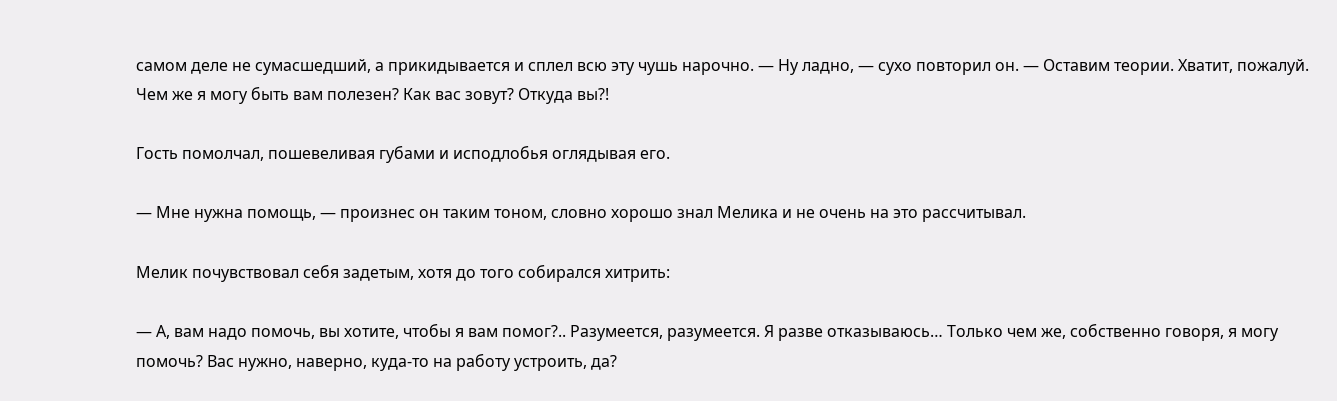самом деле не сумасшедший, а прикидывается и сплел всю эту чушь нарочно. — Ну ладно, — сухо повторил он. — Оставим теории. Хватит, пожалуй. Чем же я могу быть вам полезен? Как вас зовут? Откуда вы?!

Гость помолчал, пошевеливая губами и исподлобья оглядывая его.

— Мне нужна помощь, — произнес он таким тоном, словно хорошо знал Мелика и не очень на это рассчитывал.

Мелик почувствовал себя задетым, хотя до того собирался хитрить:

— А, вам надо помочь, вы хотите, чтобы я вам помог?.. Разумеется, разумеется. Я разве отказываюсь… Только чем же, собственно говоря, я могу помочь? Вас нужно, наверно, куда-то на работу устроить, да?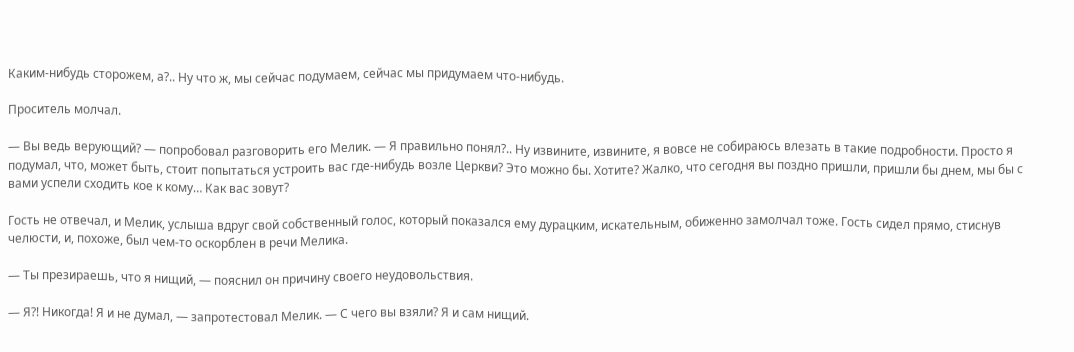Каким-нибудь сторожем, а?.. Ну что ж, мы сейчас подумаем, сейчас мы придумаем что-нибудь.

Проситель молчал.

— Вы ведь верующий? — попробовал разговорить его Мелик. — Я правильно понял?.. Ну извините, извините, я вовсе не собираюсь влезать в такие подробности. Просто я подумал, что, может быть, стоит попытаться устроить вас где-нибудь возле Церкви? Это можно бы. Хотите? Жалко, что сегодня вы поздно пришли, пришли бы днем, мы бы с вами успели сходить кое к кому… Как вас зовут?

Гость не отвечал, и Мелик, услыша вдруг свой собственный голос, который показался ему дурацким, искательным, обиженно замолчал тоже. Гость сидел прямо, стиснув челюсти, и, похоже, был чем-то оскорблен в речи Мелика.

— Ты презираешь, что я нищий, — пояснил он причину своего неудовольствия.

— Я?! Никогда! Я и не думал, — запротестовал Мелик. — С чего вы взяли? Я и сам нищий.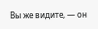Вы же видите, — он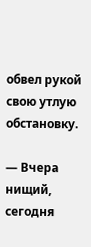обвел рукой свою утлую обстановку.

— Вчера нищий, сегодня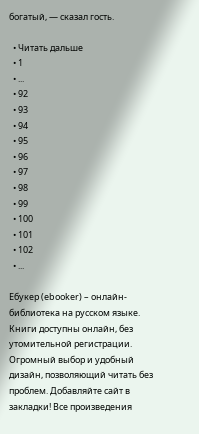богатый, — сказал гость.

  • Читать дальше
  • 1
  • ...
  • 92
  • 93
  • 94
  • 95
  • 96
  • 97
  • 98
  • 99
  • 100
  • 101
  • 102
  • ...

Ебукер (ebooker) – онлайн-библиотека на русском языке. Книги доступны онлайн, без утомительной регистрации. Огромный выбор и удобный дизайн, позволяющий читать без проблем. Добавляйте сайт в закладки! Все произведения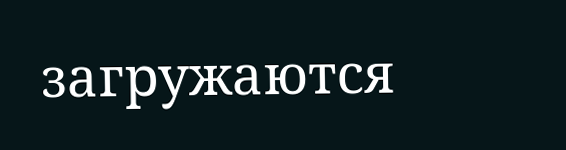загружаются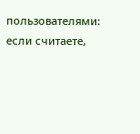пользователями: если считаете,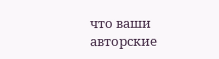что ваши авторские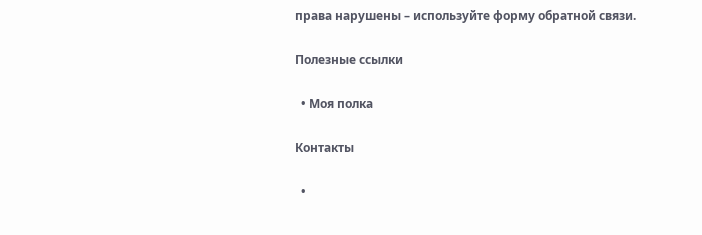права нарушены – используйте форму обратной связи.

Полезные ссылки

  • Моя полка

Контакты

  •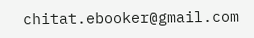chitat.ebooker@gmail.com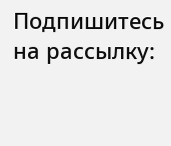Подпишитесь на рассылку: